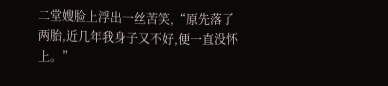二堂嫂脸上浮出一丝苦笑,“原先落了两胎,近几年我身子又不好,便一直没怀上。”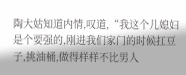陶大姑知道内情,叹道,“我这个儿媳妇是个要强的,刚进我们家门的时候扛豆子,挑油桶,做得样样不比男人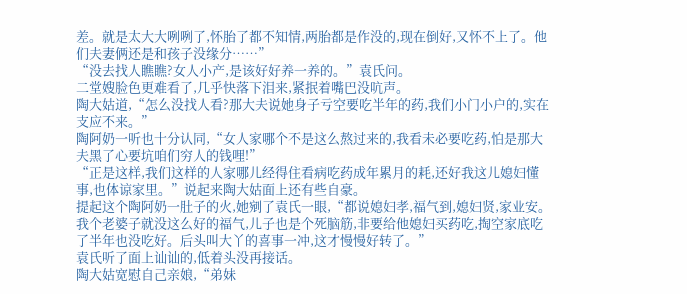差。就是太大大咧咧了,怀胎了都不知情,两胎都是作没的,现在倒好,又怀不上了。他们夫妻俩还是和孩子没缘分……”
“没去找人瞧瞧?女人小产,是该好好养一养的。”袁氏问。
二堂嫂脸色更难看了,几乎快落下泪来,紧抿着嘴巴没吭声。
陶大姑道,“怎么没找人看?那大夫说她身子亏空要吃半年的药,我们小门小户的,实在支应不来。”
陶阿奶一听也十分认同,“女人家哪个不是这么熬过来的,我看未必要吃药,怕是那大夫黑了心要坑咱们穷人的钱哩!”
“正是这样,我们这样的人家哪儿经得住看病吃药成年累月的耗,还好我这儿媳妇懂事,也体谅家里。”说起来陶大姑面上还有些自豪。
提起这个陶阿奶一肚子的火,她剜了袁氏一眼,“都说媳妇孝,福气到,媳妇贤,家业安。我个老婆子就没这么好的福气,儿子也是个死脑筋,非要给他媳妇买药吃,掏空家底吃了半年也没吃好。后头叫大丫的喜事一冲,这才慢慢好转了。”
袁氏听了面上讪讪的,低着头没再接话。
陶大姑宽慰自己亲娘,“弟妹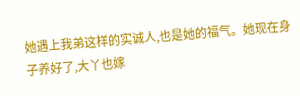她遇上我弟这样的实诚人,也是她的福气。她现在身子养好了,大丫也嫁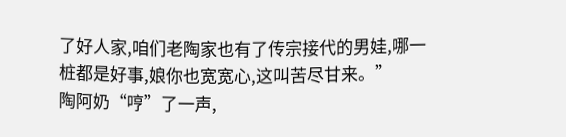了好人家,咱们老陶家也有了传宗接代的男娃,哪一桩都是好事,娘你也宽宽心,这叫苦尽甘来。”
陶阿奶“哼”了一声,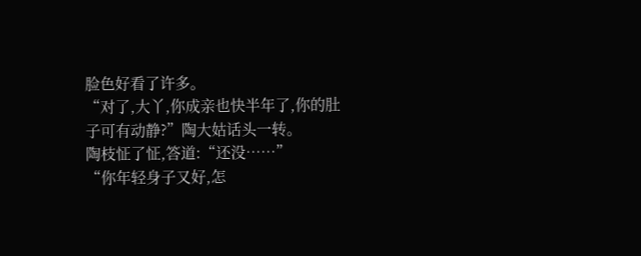脸色好看了许多。
“对了,大丫,你成亲也快半年了,你的肚子可有动静?”陶大姑话头一转。
陶枝怔了怔,答道:“还没……”
“你年轻身子又好,怎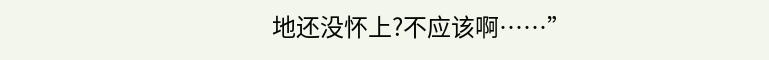地还没怀上?不应该啊……”